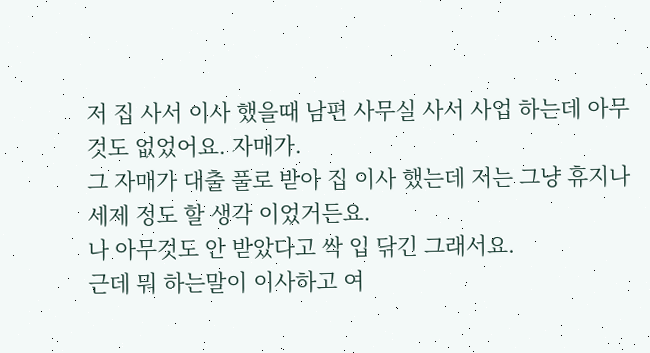저 집 사서 이사 했을때 남편 사무실 사서 사업 하는데 아무것도 없었어요. 자매가.
그 자매가 대출 풀로 받아 집 이사 했는데 저는 그냥 휴지나 세제 정도 할 생각 이었거든요.
나 아무것도 안 받았다고 싹 입 닦긴 그래서요.
근데 뭐 하는말이 이사하고 여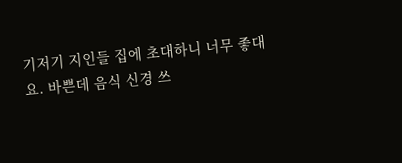기저기 지인들 집에 초대하니 너무 좋대요. 바쁜데 음식 신경 쓰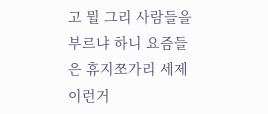고 뭘 그리 사람들을 부르냐 하니 요즘들은 휴지쪼가리 세제 이런거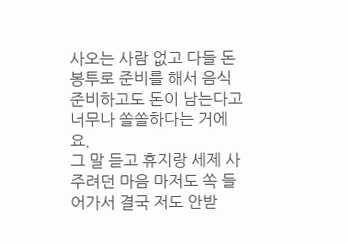사오는 사람 없고 다들 돈봉투로 준비를 해서 음식 준비하고도 돈이 남는다고 너무나 쏠쏠하다는 거에요.
그 말 듣고 휴지랑 세제 사 주려던 마음 마저도 쏙 들어가서 결국 저도 안받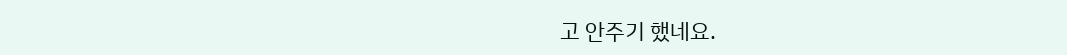고 안주기 했네요.